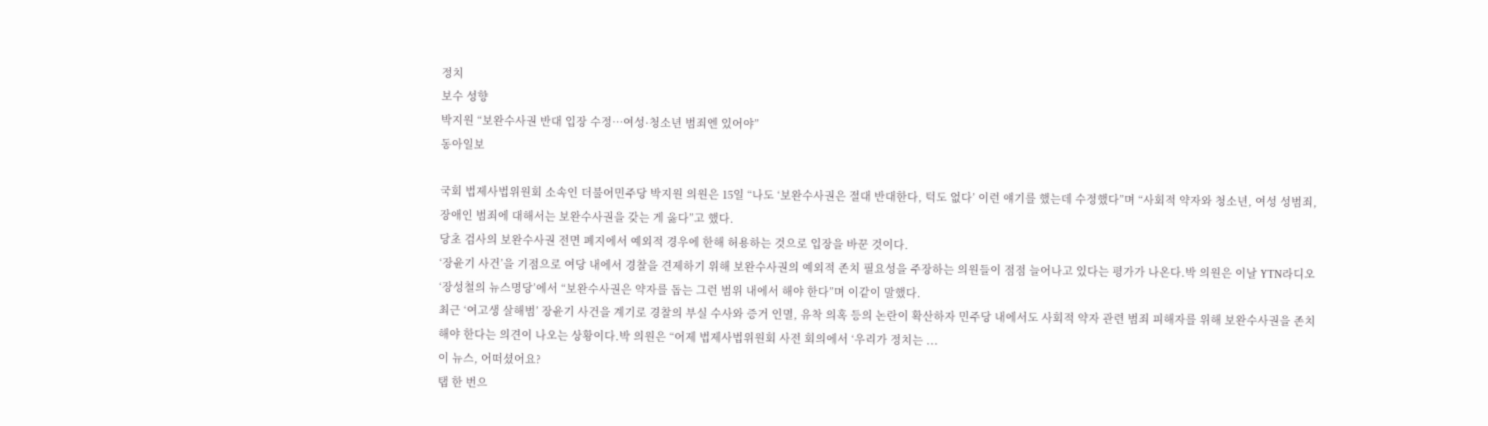정치
보수 성향
박지원 “보완수사권 반대 입장 수정…여성·청소년 범죄엔 있어야”
동아일보

국회 법제사법위원회 소속인 더불어민주당 박지원 의원은 15일 “나도 ‘보완수사권은 절대 반대한다, 턱도 없다’ 이런 얘기를 했는데 수정했다”며 “사회적 약자와 청소년, 여성 성범죄, 장애인 범죄에 대해서는 보완수사권을 갖는 게 옳다”고 했다.
당초 검사의 보완수사권 전면 폐지에서 예외적 경우에 한해 허용하는 것으로 입장을 바꾼 것이다.
‘장윤기 사건’을 기점으로 여당 내에서 경찰을 견제하기 위해 보완수사권의 예외적 존치 필요성을 주장하는 의원들이 점점 늘어나고 있다는 평가가 나온다.박 의원은 이날 YTN라디오 ‘장성철의 뉴스명당’에서 “보완수사권은 약자를 돕는 그런 범위 내에서 해야 한다”며 이같이 말했다.
최근 ‘여고생 살해범’ 장윤기 사건을 계기로 경찰의 부실 수사와 증거 인멸, 유착 의혹 등의 논란이 확산하자 민주당 내에서도 사회적 약자 관련 범죄 피해자를 위해 보완수사권을 존치해야 한다는 의견이 나오는 상황이다.박 의원은 “어제 법제사법위원회 사전 회의에서 ‘우리가 정치는 ...
이 뉴스, 어떠셨어요?
탭 한 번으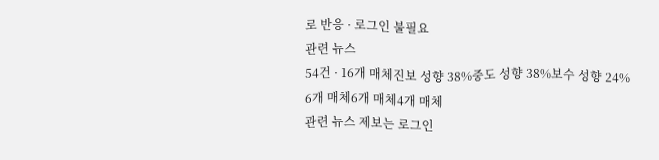로 반응 · 로그인 불필요
관련 뉴스
54건 · 16개 매체진보 성향 38%중도 성향 38%보수 성향 24%
6개 매체6개 매체4개 매체
관련 뉴스 제보는 로그인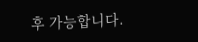후 가능합니다.